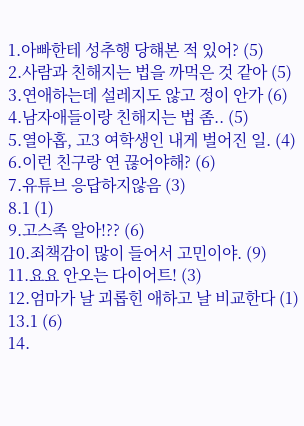1.아빠한테 성추행 당햬본 적 있어? (5)
2.사람과 친해지는 법을 까먹은 것 같아 (5)
3.연애하는데 설레지도 않고 정이 안가 (6)
4.남자애들이랑 친해지는 법 좀.. (5)
5.열아홉, 고3 여학생인 내게 벌어진 일. (4)
6.이런 친구랑 연 끊어야해? (6)
7.유튜브 응답하지않음 (3)
8.1 (1)
9.고스족 알아!?? (6)
10.죄책감이 많이 들어서 고민이야. (9)
11.요요 안오는 다이어트! (3)
12.엄마가 날 괴롭힌 애하고 날 비교한다 (1)
13.1 (6)
14.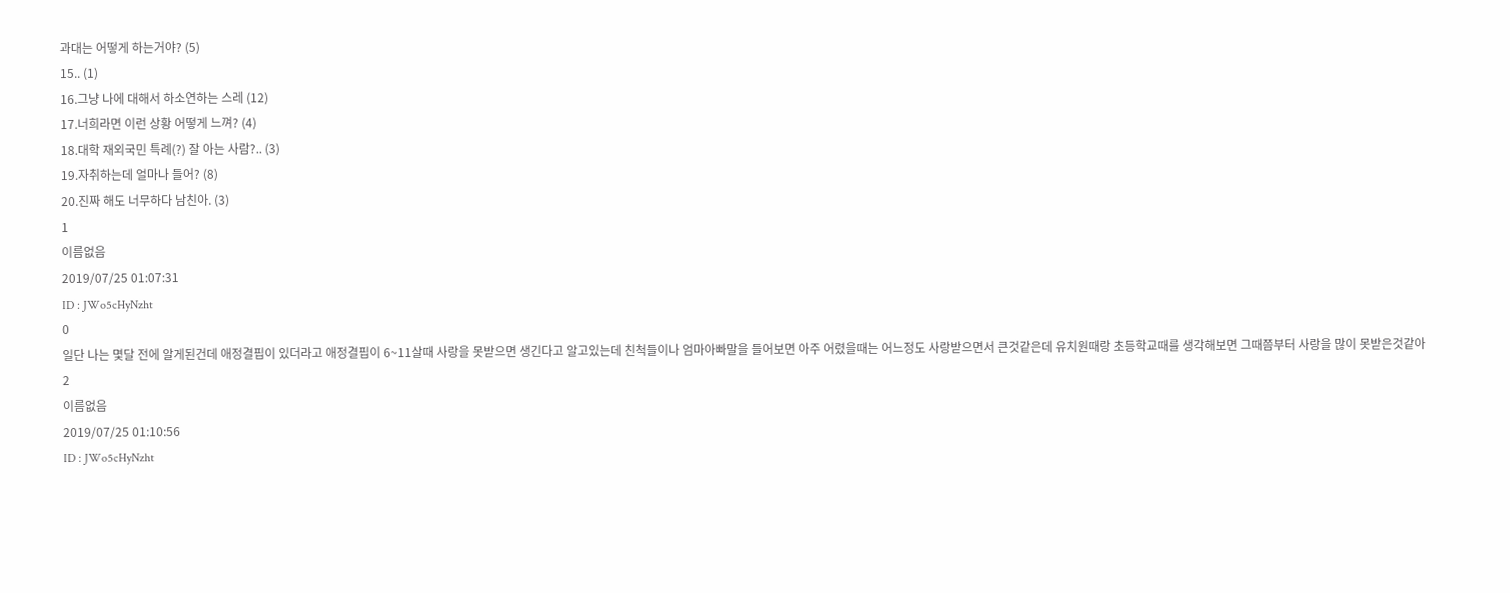과대는 어떻게 하는거야? (5)
15.. (1)
16.그냥 나에 대해서 하소연하는 스레 (12)
17.너희라면 이런 상황 어떻게 느껴? (4)
18.대학 재외국민 특례(?) 잘 아는 사람?.. (3)
19.자취하는데 얼마나 들어? (8)
20.진짜 해도 너무하다 남친아. (3)
1
이름없음
2019/07/25 01:07:31
ID : JWo5cHyNzht
0
일단 나는 몇달 전에 알게된건데 애정결핍이 있더라고 애정결핍이 6~11살때 사랑을 못받으면 생긴다고 알고있는데 친척들이나 엄마아빠말을 들어보면 아주 어렸을때는 어느정도 사랑받으면서 큰것같은데 유치원때랑 초등학교때를 생각해보면 그때쯤부터 사랑을 많이 못받은것같아
2
이름없음
2019/07/25 01:10:56
ID : JWo5cHyNzht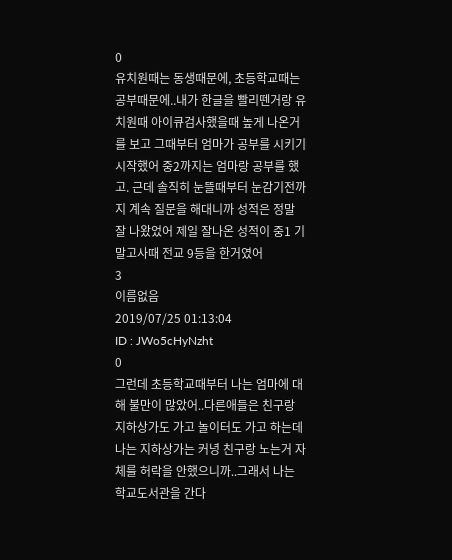0
유치원때는 동생때문에, 초등학교때는 공부때문에..내가 한글을 빨리뗀거랑 유치원때 아이큐검사했을때 높게 나온거를 보고 그때부터 엄마가 공부를 시키기 시작했어 중2까지는 엄마랑 공부를 했고. 근데 솔직히 눈뜰때부터 눈감기전까지 계속 질문을 해대니까 성적은 정말 잘 나왔었어 제일 잘나온 성적이 중1 기말고사때 전교 9등을 한거였어
3
이름없음
2019/07/25 01:13:04
ID : JWo5cHyNzht
0
그런데 초등학교때부터 나는 엄마에 대해 불만이 많았어..다른애들은 친구랑 지하상가도 가고 놀이터도 가고 하는데 나는 지하상가는 커녕 친구랑 노는거 자체를 허락을 안했으니까..그래서 나는 학교도서관을 간다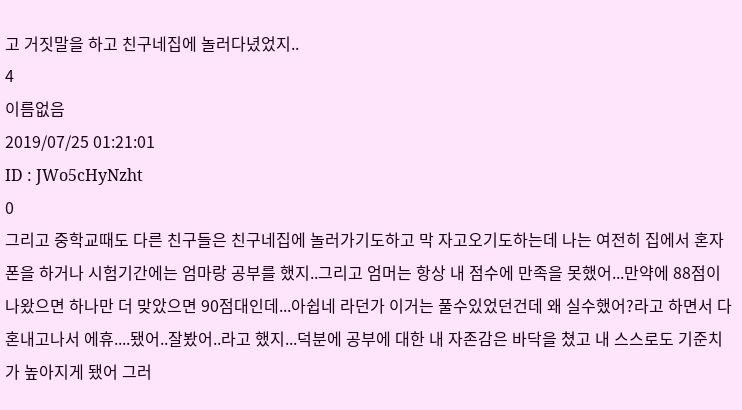고 거짓말을 하고 친구네집에 놀러다녔었지..
4
이름없음
2019/07/25 01:21:01
ID : JWo5cHyNzht
0
그리고 중학교때도 다른 친구들은 친구네집에 놀러가기도하고 막 자고오기도하는데 나는 여전히 집에서 혼자 폰을 하거나 시험기간에는 엄마랑 공부를 했지..그리고 엄머는 항상 내 점수에 만족을 못했어...만약에 88점이 나왔으면 하나만 더 맞았으면 90점대인데...아쉽네 라던가 이거는 풀수있었던건데 왜 실수했어?라고 하면서 다 혼내고나서 에휴....됐어..잘봤어..라고 했지...덕분에 공부에 대한 내 자존감은 바닥을 쳤고 내 스스로도 기준치가 높아지게 됐어 그러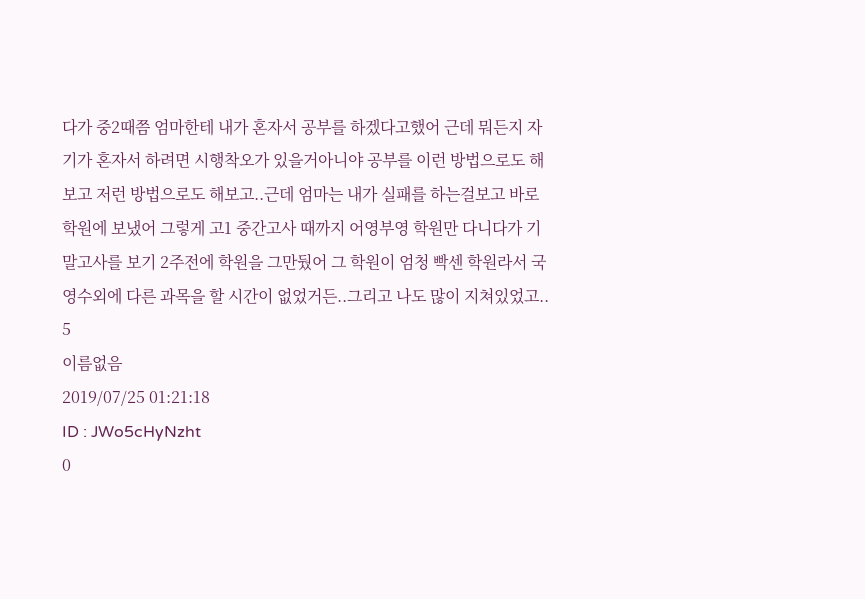다가 중2때쯤 엄마한테 내가 혼자서 공부를 하겠다고했어 근데 뭐든지 자기가 혼자서 하려면 시행착오가 있을거아니야 공부를 이런 방법으로도 해보고 저런 방법으로도 해보고..근데 엄마는 내가 실패를 하는걸보고 바로 학원에 보냈어 그렇게 고1 중간고사 때까지 어영부영 학원만 다니다가 기말고사를 보기 2주전에 학원을 그만뒀어 그 학원이 엄청 빡센 학원라서 국영수외에 다른 과목을 할 시간이 없었거든..그리고 나도 많이 지쳐있었고..
5
이름없음
2019/07/25 01:21:18
ID : JWo5cHyNzht
0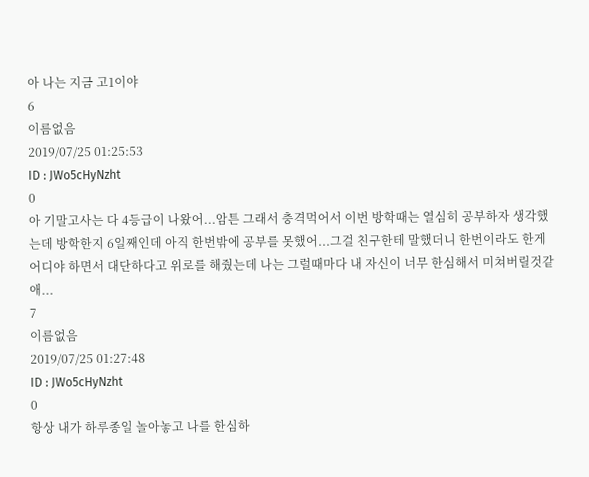아 나는 지금 고1이야
6
이름없음
2019/07/25 01:25:53
ID : JWo5cHyNzht
0
아 기말고사는 다 4등급이 나왔어...암튼 그래서 충격먹어서 이번 방학때는 열심히 공부하자 생각했는데 방학한지 6일째인데 아직 한번밖에 공부를 못했어...그걸 친구한테 말했더니 한번이라도 한게 어디야 하면서 대단하다고 위로를 해줬는데 나는 그럴때마다 내 자신이 너무 한심해서 미쳐버릴것같애...
7
이름없음
2019/07/25 01:27:48
ID : JWo5cHyNzht
0
항상 내가 하루종일 놀아놓고 나를 한심하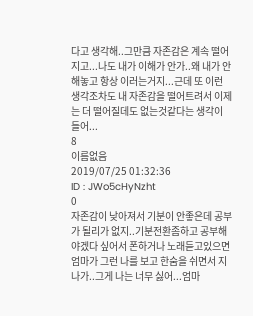다고 생각해..그만큼 자존감은 계속 떨어지고...나도 내가 이해가 안가..왜 내가 안해놓고 항상 이러는거지...근데 또 이런 생각조차도 내 자존감을 떨어트려서 이제는 더 떨어질데도 없는것같다는 생각이 들어...
8
이름없음
2019/07/25 01:32:36
ID : JWo5cHyNzht
0
자존감이 낮아져서 기분이 안좋은데 공부가 될리가 없지..기분전환좀하고 공부해야겠다 싶어서 폰하거나 노래듣고있으면 엄마가 그런 나를 보고 한숨을 쉬면서 지나가..그게 나는 너무 싫어...엄마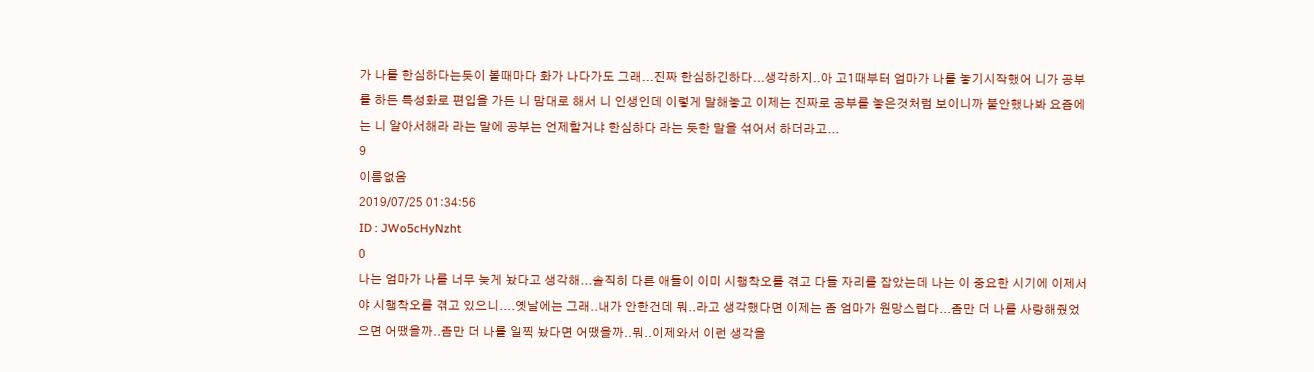가 나를 한심하다는듯이 볼때마다 화가 나다가도 그래...진짜 한심하긴하다...생각하지..아 고1때부터 엄마가 나를 놓기시작했어 니가 공부를 하든 특성화로 편입을 가든 니 맘대로 해서 니 인생인데 이렇게 말해놓고 이제는 진짜로 공부를 놓은것처럼 보이니까 불안했나봐 요즘에는 니 알아서해라 라는 말에 공부는 언제할거냐 한심하다 라는 듯한 말을 섞어서 하더라고...
9
이름없음
2019/07/25 01:34:56
ID : JWo5cHyNzht
0
나는 엄마가 나를 너무 늦게 놨다고 생각해...솔직히 다른 애들이 이미 시행착오를 겪고 다들 자리를 잡았는데 나는 이 중요한 시기에 이제서야 시행착오를 겪고 있으니....옛날에는 그래..내가 안한건데 뭐..라고 생각했다면 이제는 좀 엄마가 원망스럽다...좀만 더 나를 사랑해줬었으면 어땠을까..좀만 더 나를 일찍 놨다면 어땠을까..뭐..이제와서 이런 생각을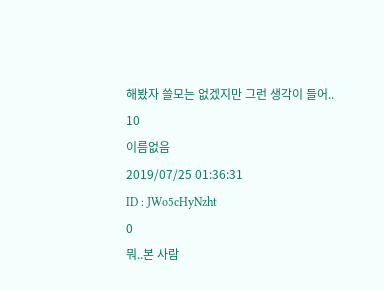해봤자 쓸모는 없겠지만 그런 생각이 들어..
10
이름없음
2019/07/25 01:36:31
ID : JWo5cHyNzht
0
뭐..본 사람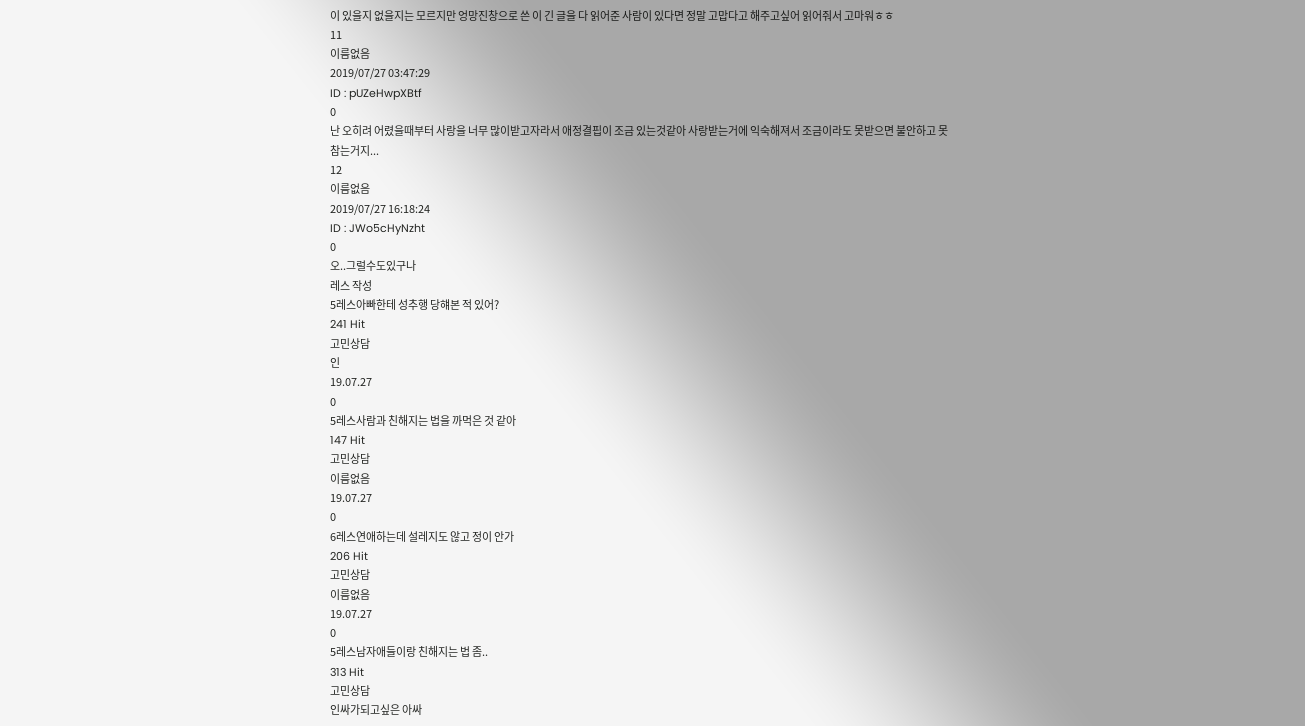이 있을지 없을지는 모르지만 엉망진창으로 쓴 이 긴 글을 다 읽어준 사람이 있다면 정말 고맙다고 해주고싶어 읽어줘서 고마워ㅎㅎ
11
이름없음
2019/07/27 03:47:29
ID : pUZeHwpXBtf
0
난 오히려 어렸을때부터 사랑을 너무 많이받고자라서 애정결핍이 조금 있는것같아 사랑받는거에 익숙해져서 조금이라도 못받으면 불안하고 못참는거지...
12
이름없음
2019/07/27 16:18:24
ID : JWo5cHyNzht
0
오..그럴수도있구나
레스 작성
5레스아빠한테 성추행 당햬본 적 있어?
241 Hit
고민상담
인
19.07.27
0
5레스사람과 친해지는 법을 까먹은 것 같아
147 Hit
고민상담
이름없음
19.07.27
0
6레스연애하는데 설레지도 않고 정이 안가
206 Hit
고민상담
이름없음
19.07.27
0
5레스남자애들이랑 친해지는 법 좀..
313 Hit
고민상담
인싸가되고싶은 아싸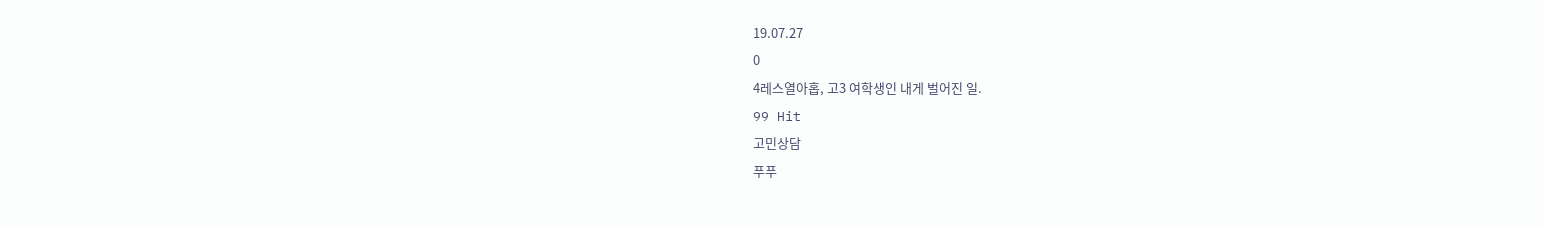19.07.27
0
4레스열아홉, 고3 여학생인 내게 벌어진 일.
99 Hit
고민상담
푸푸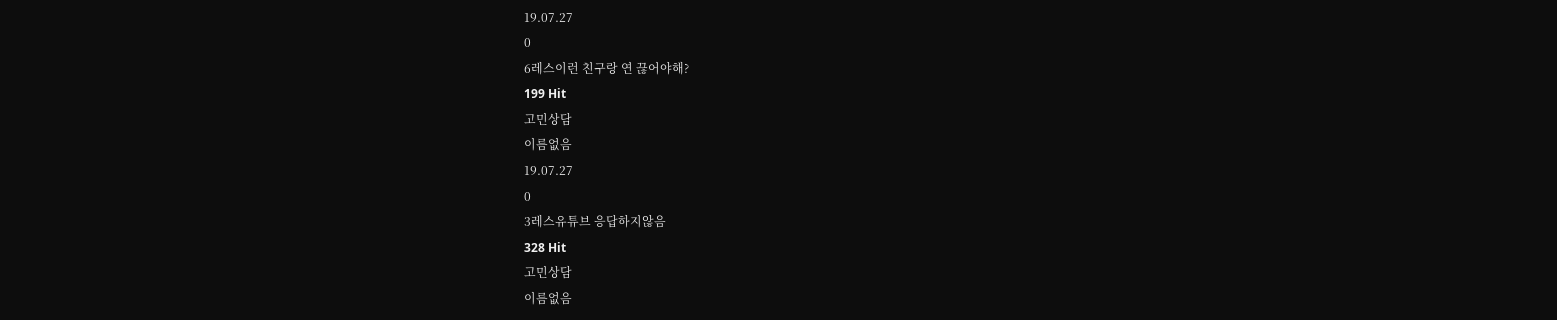19.07.27
0
6레스이런 친구랑 연 끊어야해?
199 Hit
고민상담
이름없음
19.07.27
0
3레스유튜브 응답하지않음
328 Hit
고민상담
이름없음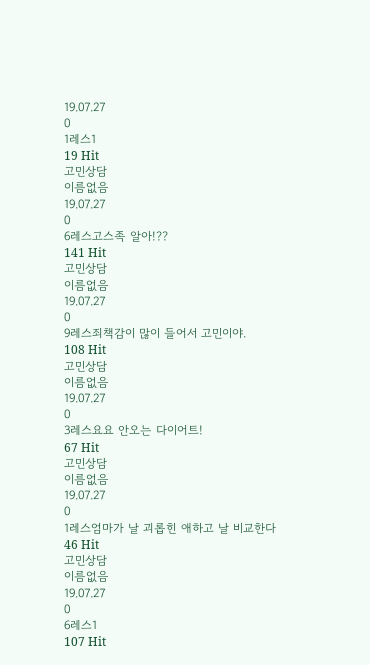19.07.27
0
1레스1
19 Hit
고민상담
이름없음
19.07.27
0
6레스고스족 알아!??
141 Hit
고민상담
이름없음
19.07.27
0
9레스죄책감이 많이 들어서 고민이야.
108 Hit
고민상담
이름없음
19.07.27
0
3레스요요 안오는 다이어트!
67 Hit
고민상담
이름없음
19.07.27
0
1레스엄마가 날 괴롭힌 애하고 날 비교한다
46 Hit
고민상담
이름없음
19.07.27
0
6레스1
107 Hit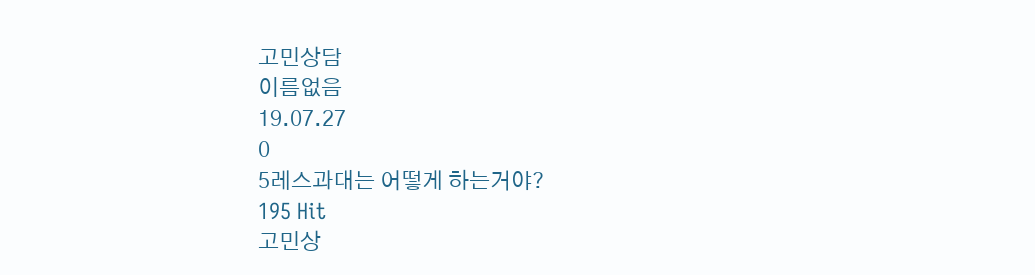고민상담
이름없음
19.07.27
0
5레스과대는 어떻게 하는거야?
195 Hit
고민상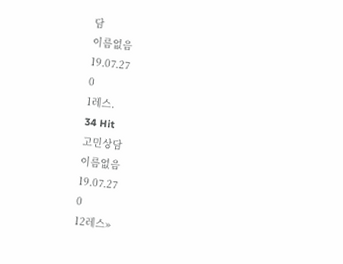담
이름없음
19.07.27
0
1레스.
34 Hit
고민상담
이름없음
19.07.27
0
12레스»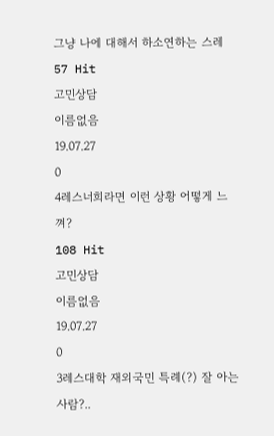그냥 나에 대해서 하소연하는 스레
57 Hit
고민상담
이름없음
19.07.27
0
4레스너희라면 이런 상황 어떻게 느껴?
108 Hit
고민상담
이름없음
19.07.27
0
3레스대학 재외국민 특례(?) 잘 아는 사람?..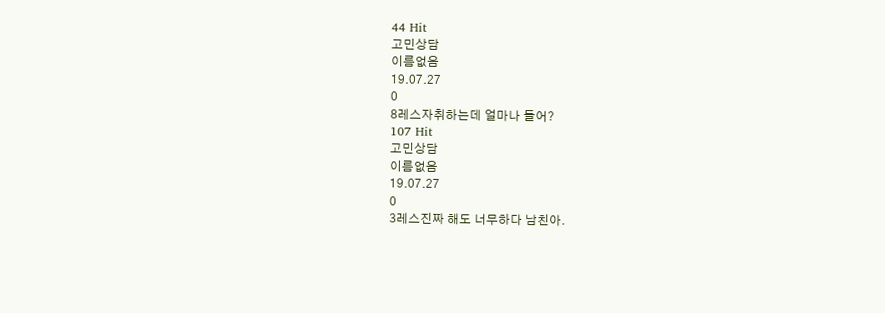44 Hit
고민상담
이름없음
19.07.27
0
8레스자취하는데 얼마나 들어?
107 Hit
고민상담
이름없음
19.07.27
0
3레스진짜 해도 너무하다 남친아.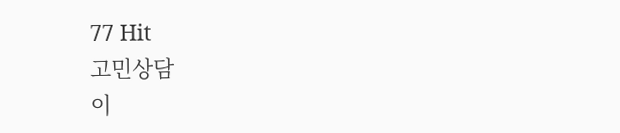77 Hit
고민상담
이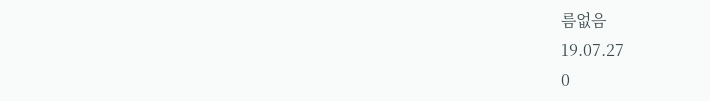름없음
19.07.27
0